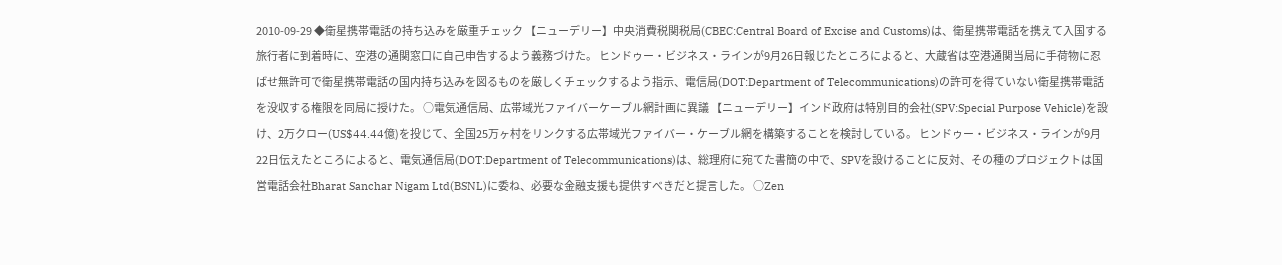2010-09-29 ◆衛星携帯電話の持ち込みを厳重チェック 【ニューデリー】中央消費税関税局(CBEC:Central Board of Excise and Customs)は、衛星携帯電話を携えて入国する旅行者に到着時に、空港の通関窓口に自己申告するよう義務づけた。 ヒンドゥー・ビジネス・ラインが9月26日報じたところによると、大蔵省は空港通関当局に手荷物に忍ばせ無許可で衛星携帯電話の国内持ち込みを図るものを厳しくチェックするよう指示、電信局(DOT:Department of Telecommunications)の許可を得ていない衛星携帯電話を没収する権限を同局に授けた。 ○電気通信局、広帯域光ファイバーケーブル網計画に異議 【ニューデリー】インド政府は特別目的会社(SPV:Special Purpose Vehicle)を設け、2万クロー(US$44.44億)を投じて、全国25万ヶ村をリンクする広帯域光ファイバー・ケーブル網を構築することを検討している。 ヒンドゥー・ビジネス・ラインが9月22日伝えたところによると、電気通信局(DOT:Department of Telecommunications)は、総理府に宛てた書簡の中で、SPVを設けることに反対、その種のプロジェクトは国営電話会社Bharat Sanchar Nigam Ltd(BSNL)に委ね、必要な金融支援も提供すべきだと提言した。 ○Zen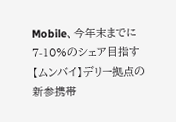Mobile、今年末までに7-10%のシェア目指す 【ムンバイ】デリー拠点の新参携帯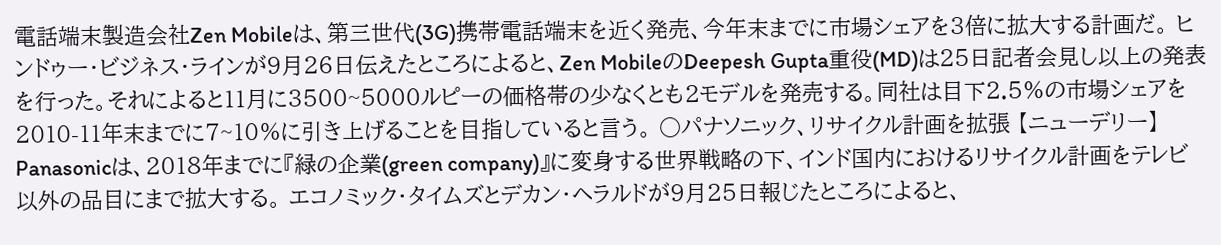電話端末製造会社Zen Mobileは、第三世代(3G)携帯電話端末を近く発売、今年末までに市場シェアを3倍に拡大する計画だ。 ヒンドゥー・ビジネス・ラインが9月26日伝えたところによると、Zen MobileのDeepesh Gupta重役(MD)は25日記者会見し以上の発表を行った。それによると11月に3500~5000ルピーの価格帯の少なくとも2モデルを発売する。同社は目下2.5%の市場シェアを2010-11年末までに7~10%に引き上げることを目指していると言う。 ○パナソニック、リサイクル計画を拡張 【ニューデリー】Panasonicは、2018年までに『緑の企業(green company)』に変身する世界戦略の下、インド国内におけるリサイクル計画をテレビ以外の品目にまで拡大する。 エコノミック・タイムズとデカン・ヘラルドが9月25日報じたところによると、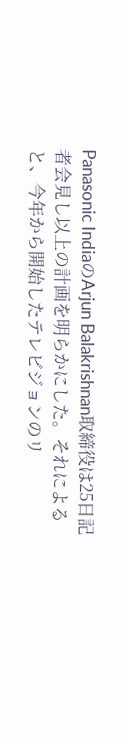Panasonic IndiaのArjun Balakrishnan取締役は25日記者会見し以上の計画を明らかにした。それによると、今年から開始したテレビジョンのリ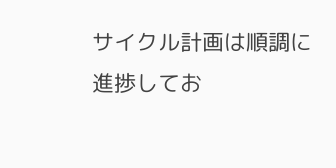サイクル計画は順調に進捗してお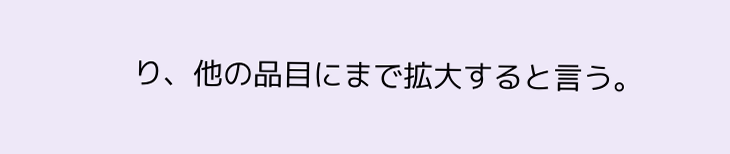り、他の品目にまで拡大すると言う。